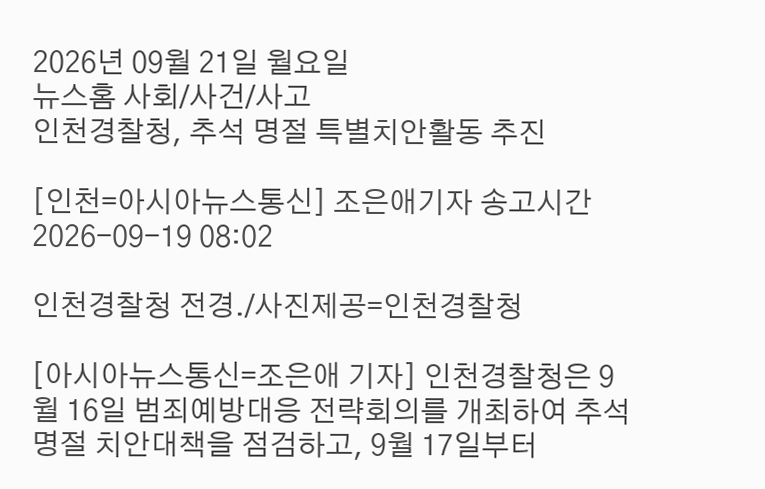2026년 09월 21일 월요일
뉴스홈 사회/사건/사고
인천경찰청, 추석 명절 특별치안활동 추진

[인천=아시아뉴스통신] 조은애기자 송고시간 2026-09-19 08:02

인천경찰청 전경./사진제공=인천경찰청

[아시아뉴스통신=조은애 기자] 인천경찰청은 9월 16일 범죄예방대응 전략회의를 개최하여 추석 명절 치안대책을 점검하고, 9월 17일부터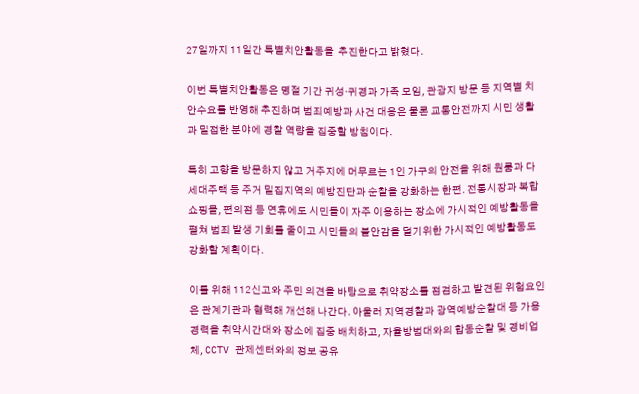27일까지 11일간 특별치안활동을  추진한다고 밝혔다.

이번 특별치안활동은 명절 기간 귀성·귀경과 가족 모임, 관광지 방문 등 지역별 치안수요를 반영해 추진하며 범죄예방과 사건 대응은 물론 교통안전까지 시민 생활과 밀접한 분야에 경찰 역량을 집중할 방침이다.

특히 고향을 방문하지 않고 거주지에 머무르는 1인 가구의 안전을 위해 원룸과 다세대주택 등 주거 밀집지역의 예방진단과 순찰을 강화하는 한편. 전통시장과 복합쇼핑몰, 편의점 등 연휴에도 시민들이 자주 이용하는 장소에 가시적인 예방활동을 펼쳐 범죄 발생 기회를 줄이고 시민들의 불안감을 덜기위한 가시적인 예방활동도 강화할 계획이다.

이를 위해 112신고와 주민 의견을 바탕으로 취약장소를 점검하고 발견된 위험요인은 관계기관과 협력해 개선해 나간다. 아울러 지역경찰과 광역예방순찰대 등 가용 경력을 취약시간대와 장소에 집중 배치하고, 자율방범대와의 합동순찰 및 경비업체, CCTV 관제센터와의 정보 공유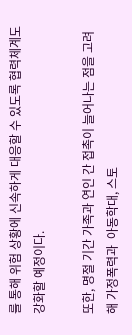를 통해 위험 상황에 신속하게 대응할 수 있도록 협력체계도 강화할 예정이다.

또한, 명절 기간 가족과 연인 간 접촉이 늘어나는 점을 고려해 가정폭력과  아동학대, 스토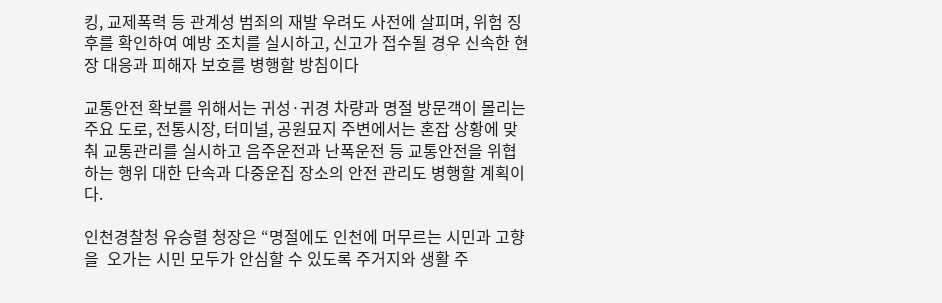킹, 교제폭력 등 관계성 범죄의 재발 우려도 사전에 살피며, 위험 징후를 확인하여 예방 조치를 실시하고, 신고가 접수될 경우 신속한 현장 대응과 피해자 보호를 병행할 방침이다

교통안전 확보를 위해서는 귀성·귀경 차량과 명절 방문객이 몰리는 주요 도로, 전통시장, 터미널, 공원묘지 주변에서는 혼잡 상황에 맞춰 교통관리를 실시하고 음주운전과 난폭운전 등 교통안전을 위협하는 행위 대한 단속과 다중운집 장소의 안전 관리도 병행할 계획이다.

인천경찰청 유승렬 청장은 “명절에도 인천에 머무르는 시민과 고향을  오가는 시민 모두가 안심할 수 있도록 주거지와 생활 주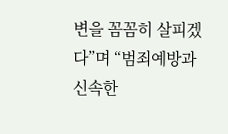변을 꼼꼼히 살피겠다”며 “범죄예방과 신속한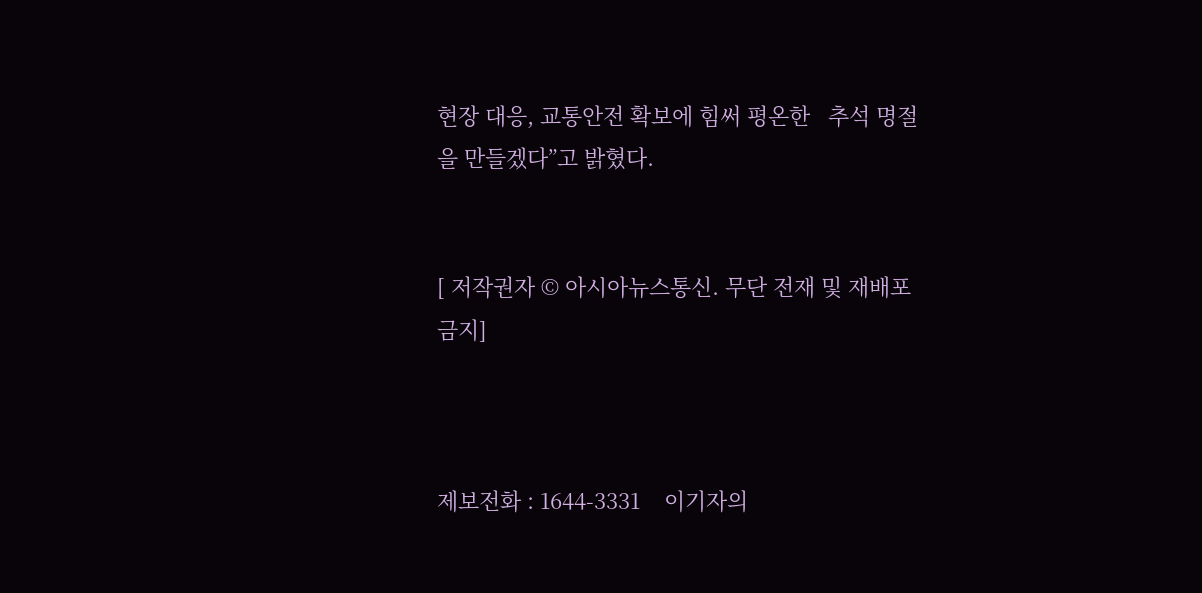현장 대응, 교통안전 확보에 힘써 평온한   추석 명절을 만들겠다”고 밝혔다.


[ 저작권자 © 아시아뉴스통신. 무단 전재 및 재배포금지]



제보전화 : 1644-3331    이기자의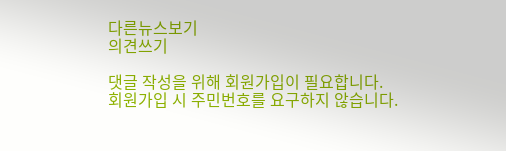다른뉴스보기
의견쓰기

댓글 작성을 위해 회원가입이 필요합니다.
회원가입 시 주민번호를 요구하지 않습니다.